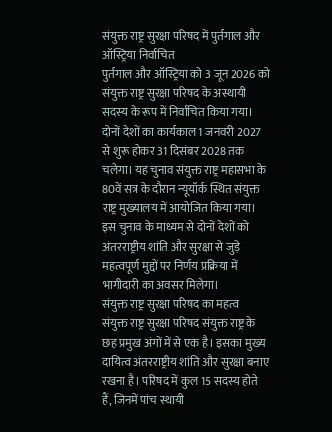संयुक्त राष्ट्र सुरक्षा परिषद में पुर्तगाल और ऑस्ट्रिया निर्वाचित
पुर्तगाल और ऑस्ट्रिया को 3 जून 2026 को संयुक्त राष्ट्र सुरक्षा परिषद के अस्थायी सदस्य के रूप में निर्वाचित किया गया। दोनों देशों का कार्यकाल 1 जनवरी 2027 से शुरू होकर 31 दिसंबर 2028 तक चलेगा। यह चुनाव संयुक्त राष्ट्र महासभा के 80वें सत्र के दौरान न्यूयॉर्क स्थित संयुक्त राष्ट्र मुख्यालय में आयोजित किया गया। इस चुनाव के माध्यम से दोनों देशों को अंतरराष्ट्रीय शांति और सुरक्षा से जुड़े महत्वपूर्ण मुद्दों पर निर्णय प्रक्रिया में भागीदारी का अवसर मिलेगा।
संयुक्त राष्ट्र सुरक्षा परिषद का महत्व
संयुक्त राष्ट्र सुरक्षा परिषद संयुक्त राष्ट्र के छह प्रमुख अंगों में से एक है। इसका मुख्य दायित्व अंतरराष्ट्रीय शांति और सुरक्षा बनाए रखना है। परिषद में कुल 15 सदस्य होते हैं, जिनमें पांच स्थायी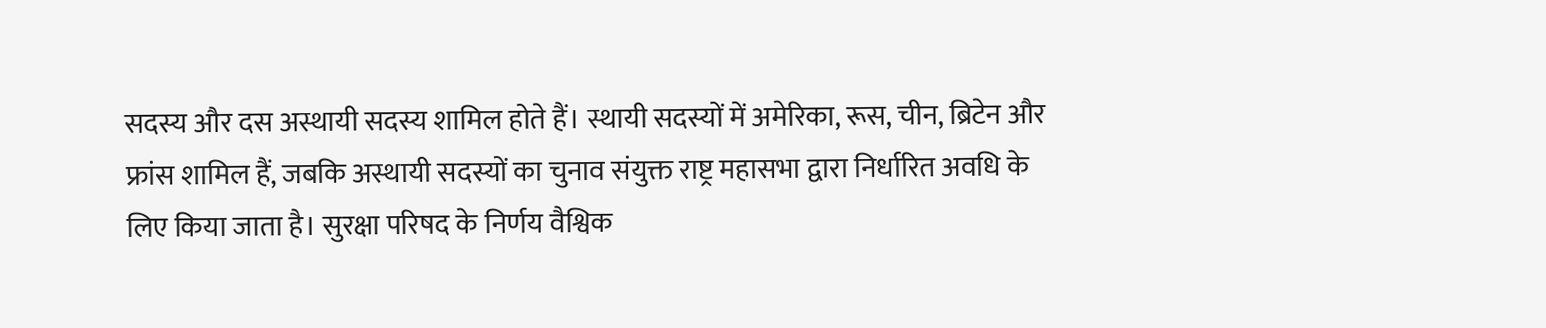सदस्य और दस अस्थायी सदस्य शामिल होते हैं। स्थायी सदस्यों में अमेरिका, रूस, चीन, ब्रिटेन और फ्रांस शामिल हैं, जबकि अस्थायी सदस्यों का चुनाव संयुक्त राष्ट्र महासभा द्वारा निर्धारित अवधि के लिए किया जाता है। सुरक्षा परिषद के निर्णय वैश्विक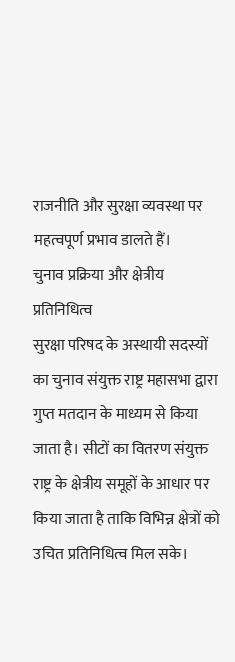राजनीति और सुरक्षा व्यवस्था पर महत्वपूर्ण प्रभाव डालते हैं।
चुनाव प्रक्रिया और क्षेत्रीय प्रतिनिधित्व
सुरक्षा परिषद के अस्थायी सदस्यों का चुनाव संयुक्त राष्ट्र महासभा द्वारा गुप्त मतदान के माध्यम से किया जाता है। सीटों का वितरण संयुक्त राष्ट्र के क्षेत्रीय समूहों के आधार पर किया जाता है ताकि विभिन्न क्षेत्रों को उचित प्रतिनिधित्व मिल सके।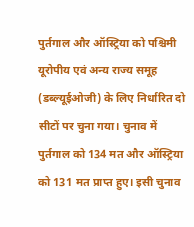पुर्तगाल और ऑस्ट्रिया को पश्चिमी यूरोपीय एवं अन्य राज्य समूह (डब्ल्यूईओजी) के लिए निर्धारित दो सीटों पर चुना गया। चुनाव में पुर्तगाल को 134 मत और ऑस्ट्रिया को 131 मत प्राप्त हुए। इसी चुनाव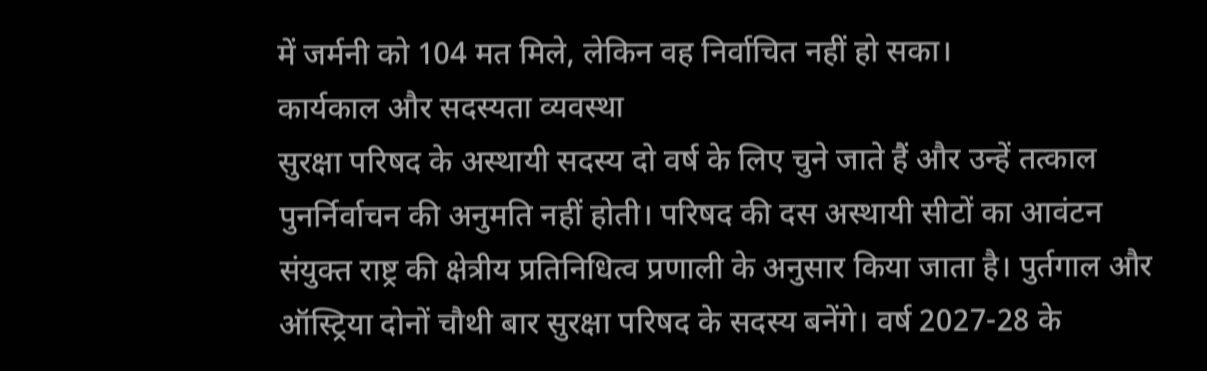में जर्मनी को 104 मत मिले, लेकिन वह निर्वाचित नहीं हो सका।
कार्यकाल और सदस्यता व्यवस्था
सुरक्षा परिषद के अस्थायी सदस्य दो वर्ष के लिए चुने जाते हैं और उन्हें तत्काल पुनर्निर्वाचन की अनुमति नहीं होती। परिषद की दस अस्थायी सीटों का आवंटन संयुक्त राष्ट्र की क्षेत्रीय प्रतिनिधित्व प्रणाली के अनुसार किया जाता है। पुर्तगाल और ऑस्ट्रिया दोनों चौथी बार सुरक्षा परिषद के सदस्य बनेंगे। वर्ष 2027-28 के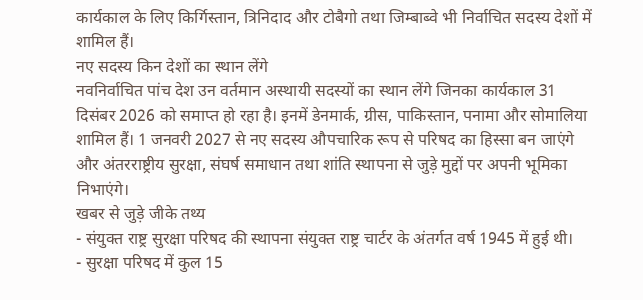कार्यकाल के लिए किर्गिस्तान, त्रिनिदाद और टोबैगो तथा जिम्बाब्वे भी निर्वाचित सदस्य देशों में शामिल हैं।
नए सदस्य किन देशों का स्थान लेंगे
नवनिर्वाचित पांच देश उन वर्तमान अस्थायी सदस्यों का स्थान लेंगे जिनका कार्यकाल 31 दिसंबर 2026 को समाप्त हो रहा है। इनमें डेनमार्क, ग्रीस, पाकिस्तान, पनामा और सोमालिया शामिल हैं। 1 जनवरी 2027 से नए सदस्य औपचारिक रूप से परिषद का हिस्सा बन जाएंगे और अंतरराष्ट्रीय सुरक्षा, संघर्ष समाधान तथा शांति स्थापना से जुड़े मुद्दों पर अपनी भूमिका निभाएंगे।
खबर से जुड़े जीके तथ्य
- संयुक्त राष्ट्र सुरक्षा परिषद की स्थापना संयुक्त राष्ट्र चार्टर के अंतर्गत वर्ष 1945 में हुई थी।
- सुरक्षा परिषद में कुल 15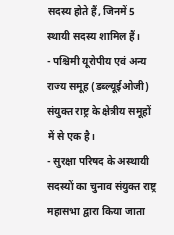सदस्य होते हैं, जिनमें 5 स्थायी सदस्य शामिल हैं।
- पश्चिमी यूरोपीय एवं अन्य राज्य समूह (डब्ल्यूईओजी) संयुक्त राष्ट्र के क्षेत्रीय समूहों में से एक है।
- सुरक्षा परिषद के अस्थायी सदस्यों का चुनाव संयुक्त राष्ट्र महासभा द्वारा किया जाता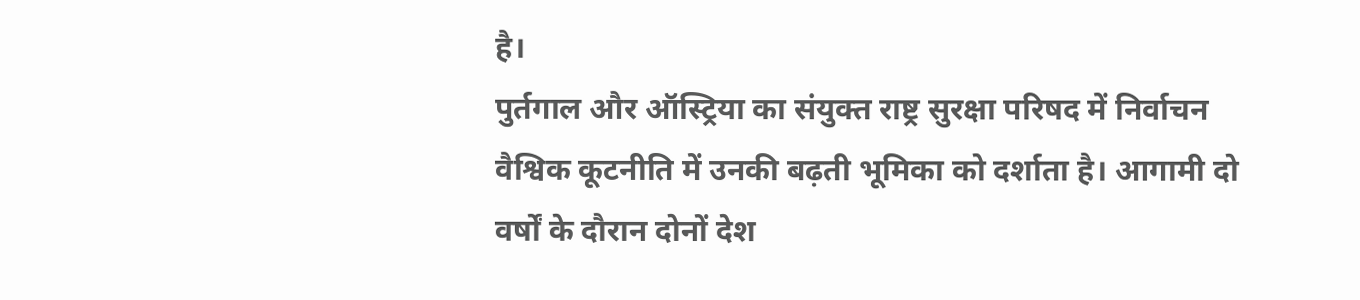है।
पुर्तगाल और ऑस्ट्रिया का संयुक्त राष्ट्र सुरक्षा परिषद में निर्वाचन वैश्विक कूटनीति में उनकी बढ़ती भूमिका को दर्शाता है। आगामी दो वर्षों के दौरान दोनों देश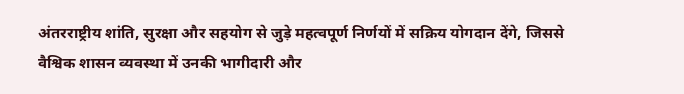अंतरराष्ट्रीय शांति, सुरक्षा और सहयोग से जुड़े महत्वपूर्ण निर्णयों में सक्रिय योगदान देंगे, जिससे वैश्विक शासन व्यवस्था में उनकी भागीदारी और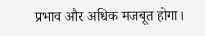प्रभाव और अधिक मजबूत होगा।